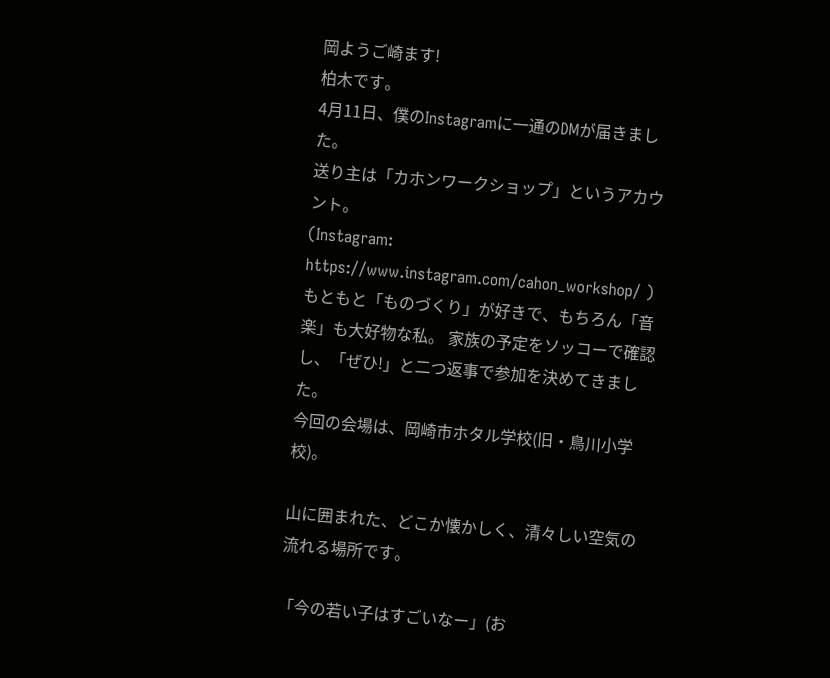岡ようご崎ます!
柏木です。
4月11日、僕のInstagramに一通のDMが届きました。
送り主は「カホンワークショップ」というアカウント。
(Instagram: https://www.instagram.com/cahon_workshop/ )
もともと「ものづくり」が好きで、もちろん「音楽」も大好物な私。 家族の予定をソッコーで確認し、「ぜひ!」と二つ返事で参加を決めてきました。
今回の会場は、岡崎市ホタル学校(旧・鳥川小学校)。

山に囲まれた、どこか懐かしく、清々しい空気の流れる場所です。

「今の若い子はすごいなー」(お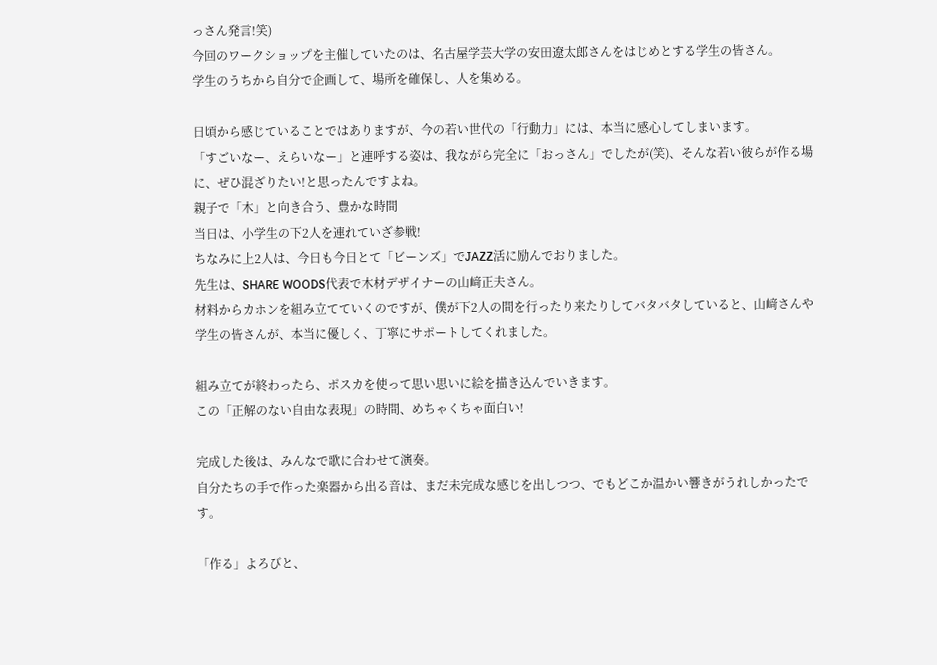っさん発言!笑)
今回のワークショップを主催していたのは、名古屋学芸大学の安田遼太郎さんをはじめとする学生の皆さん。
学生のうちから自分で企画して、場所を確保し、人を集める。

日頃から感じていることではありますが、今の若い世代の「行動力」には、本当に感心してしまいます。
「すごいなー、えらいなー」と連呼する姿は、我ながら完全に「おっさん」でしたが(笑)、そんな若い彼らが作る場に、ぜひ混ざりたい!と思ったんですよね。
親子で「木」と向き合う、豊かな時間
当日は、小学生の下2人を連れていざ参戦!
ちなみに上2人は、今日も今日とて「ビーンズ」でJAZZ活に励んでおりました。
先生は、SHARE WOODS代表で木材デザイナーの山﨑正夫さん。
材料からカホンを組み立てていくのですが、僕が下2人の間を行ったり来たりしてバタバタしていると、山﨑さんや学生の皆さんが、本当に優しく、丁寧にサポートしてくれました。

組み立てが終わったら、ポスカを使って思い思いに絵を描き込んでいきます。
この「正解のない自由な表現」の時間、めちゃくちゃ面白い!

完成した後は、みんなで歌に合わせて演奏。
自分たちの手で作った楽器から出る音は、まだ未完成な感じを出しつつ、でもどこか温かい響きがうれしかったです。

「作る」よろびと、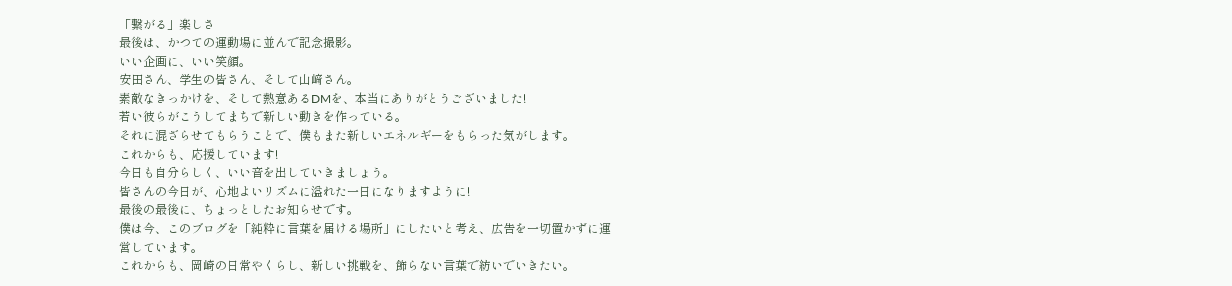「繋がる」楽しさ
最後は、かつての運動場に並んで記念撮影。
いい企画に、いい笑顔。
安田さん、学生の皆さん、そして山﨑さん。
素敵なきっかけを、そして熱意あるDMを、本当にありがとうございました!
若い彼らがこうしてまちで新しい動きを作っている。
それに混ざらせてもらうことで、僕もまた新しいエネルギーをもらった気がします。
これからも、応援しています!
今日も自分らしく、いい音を出していきましょう。
皆さんの今日が、心地よいリズムに溢れた一日になりますように!
最後の最後に、ちょっとしたお知らせです。
僕は今、このブログを「純粋に言葉を届ける場所」にしたいと考え、広告を一切置かずに運営しています。
これからも、岡崎の日常やくらし、新しい挑戦を、飾らない言葉で紡いでいきたい。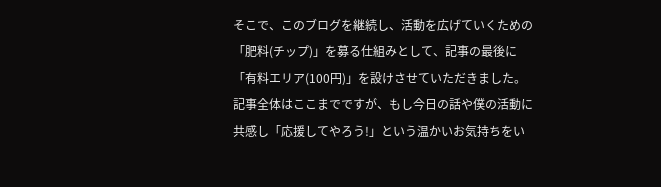そこで、このブログを継続し、活動を広げていくための「肥料(チップ)」を募る仕組みとして、記事の最後に「有料エリア(100円)」を設けさせていただきました。
記事全体はここまでですが、もし今日の話や僕の活動に共感し「応援してやろう!」という温かいお気持ちをい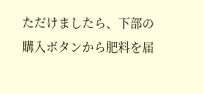ただけましたら、下部の購入ボタンから肥料を届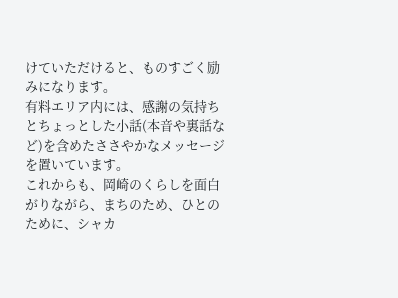けていただけると、ものすごく励みになります。
有料エリア内には、感謝の気持ちとちょっとした小話(本音や裏話など)を含めたささやかなメッセージを置いています。
これからも、岡崎のくらしを面白がりながら、まちのため、ひとのために、シャカ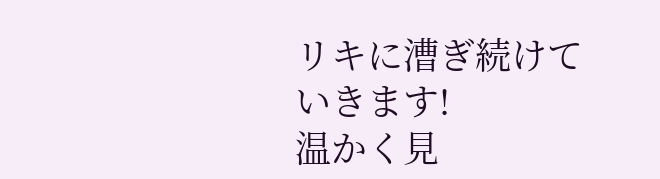リキに漕ぎ続けていきます!
温かく見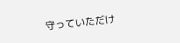守っていただけ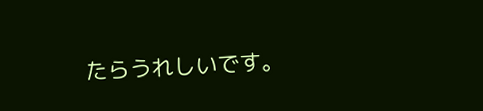たらうれしいです。